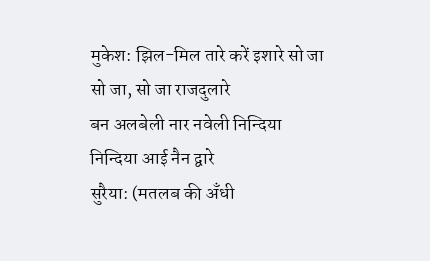मुकेश: झिल-मिल तारे करें इशारे सो जा
सो जा, सो जा राजदुलारे
बन अलबेली नार नवेली निन्दिया
निन्दिया आई नैन द्वारे
सुरैया: (मतलब की अँधी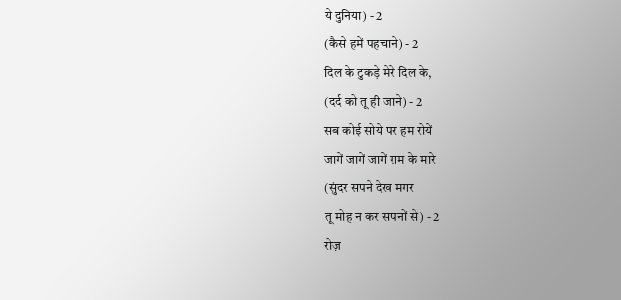ये दुनिया) - 2
(कैसे हमें पहचाने) - 2
दिल के टुकड़े मेरे दिल के,
(दर्द को तू ही जाने) - 2
सब कोई सोये पर हम रोयें
जागें जागें जागें ग़म के मारे
(सुंदर सपने देख मगर
तू मोह न कर सपनों से) - 2
रोज़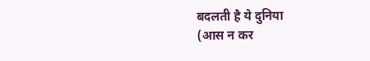बदलती है ये दुनिया
(आस न कर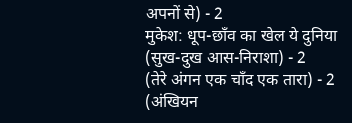अपनों से) - 2
मुकेश: धूप-छाँव का खेल ये दुनिया
(सुख-दुख आस-निराशा) - 2
(तेरे अंगन एक चाँद एक तारा) - 2
(अंखियन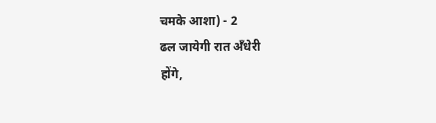चमके आशा) - 2
ढल जायेगी रात अँधेरी
होंगे,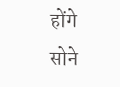होंगे सोने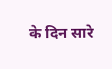के दिन सारे